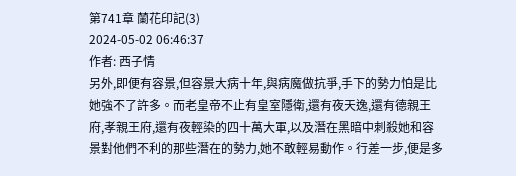第741章 蘭花印記(3)
2024-05-02 06:46:37
作者: 西子情
另外,即便有容景,但容景大病十年,與病魔做抗爭,手下的勢力怕是比她強不了許多。而老皇帝不止有皇室隱衛,還有夜天逸,還有德親王府,孝親王府,還有夜輕染的四十萬大軍,以及潛在黑暗中刺殺她和容景對他們不利的那些潛在的勢力,她不敢輕易動作。行差一步,便是多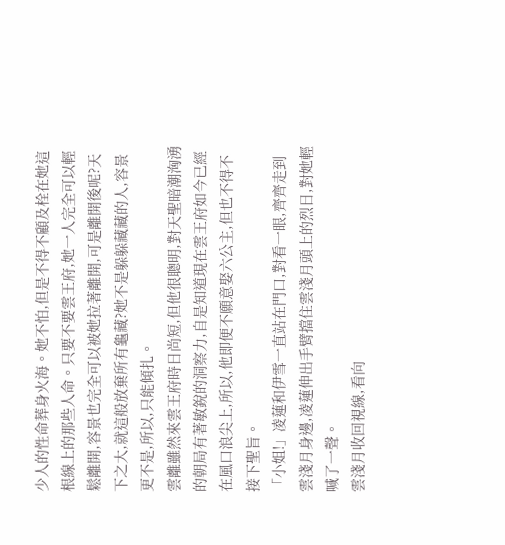少人的性命葬身火海。她不怕,但是不得不顧及栓在她這根線上的那些人命。只要不要雲王府,她一人完全可以輕鬆離開,容景也完全可以被她拉著離開,可是離開後呢?天下之大,就這般放棄所有龜藏?她不是躲躲藏藏的人,容景更不是,所以,只能傾扎。
雲離雖然來雲王府時日尚短,但他很聰明,對天聖暗潮洶湧的朝局有著敏銳的洞察力,自是知道現在雲王府如今已經在風口浪尖上,所以,他即便不願意娶六公主,但也不得不接下聖旨。
「小姐!」凌蓮和伊雪一直站在門口,對看一眼,齊齊走到雲淺月身邊,凌蓮伸出手臂擋住雲淺月頭上的烈日,對她輕喊了一聲。
雲淺月收回視線,看向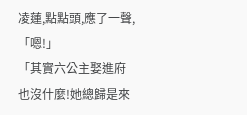凌蓮,點點頭,應了一聲,「嗯!」
「其實六公主娶進府也沒什麼!她總歸是來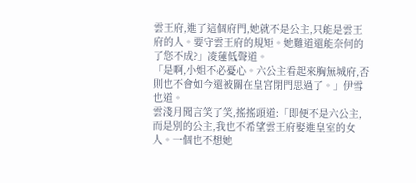雲王府,進了這個府門,她就不是公主,只能是雲王府的人。要守雲王府的規矩。她難道還能奈何的了您不成?」凌蓮低聲道。
「是啊,小姐不必憂心。六公主看起來胸無城府,否則也不會如今還被關在皇宮閉門思過了。」伊雪也道。
雲淺月聞言笑了笑,搖搖頭道:「即便不是六公主,而是別的公主,我也不希望雲王府娶進皇室的女人。一個也不想她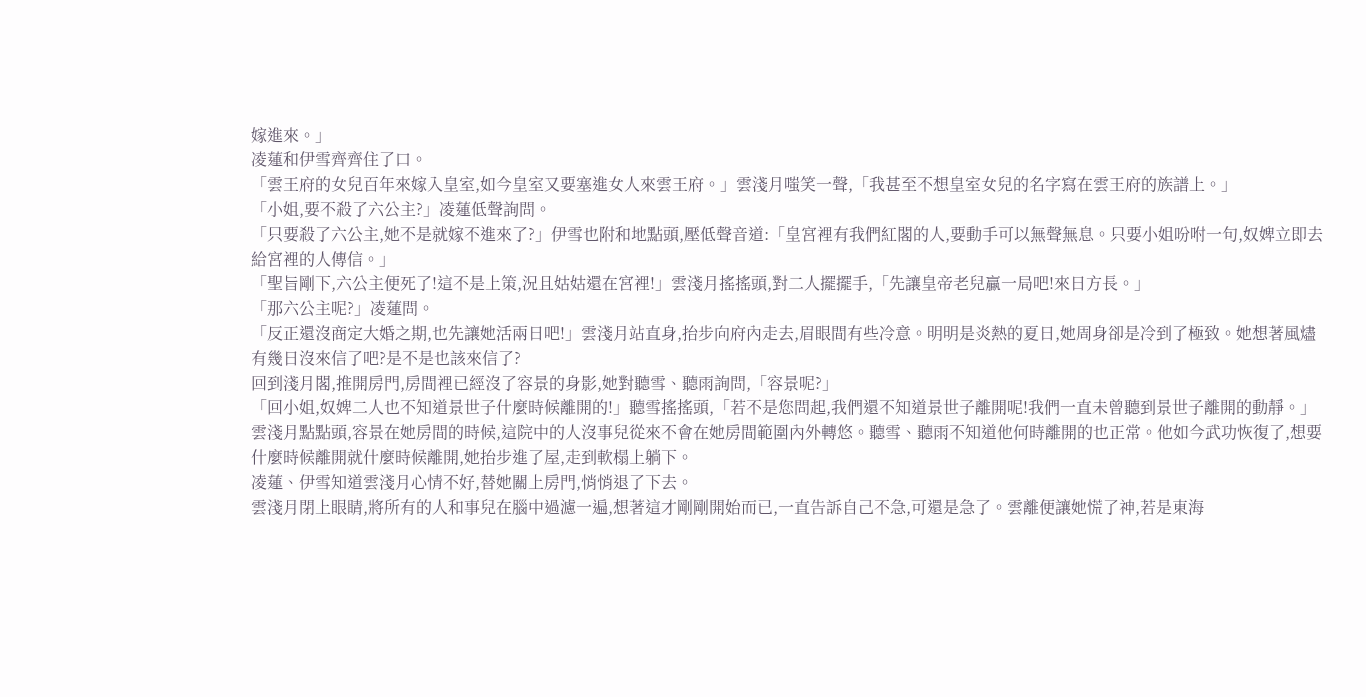嫁進來。」
凌蓮和伊雪齊齊住了口。
「雲王府的女兒百年來嫁入皇室,如今皇室又要塞進女人來雲王府。」雲淺月嗤笑一聲,「我甚至不想皇室女兒的名字寫在雲王府的族譜上。」
「小姐,要不殺了六公主?」凌蓮低聲詢問。
「只要殺了六公主,她不是就嫁不進來了?」伊雪也附和地點頭,壓低聲音道:「皇宮裡有我們紅閣的人,要動手可以無聲無息。只要小姐吩咐一句,奴婢立即去給宮裡的人傳信。」
「聖旨剛下,六公主便死了!這不是上策,況且姑姑還在宮裡!」雲淺月搖搖頭,對二人擺擺手,「先讓皇帝老兒贏一局吧!來日方長。」
「那六公主呢?」凌蓮問。
「反正還沒商定大婚之期,也先讓她活兩日吧!」雲淺月站直身,抬步向府內走去,眉眼間有些冷意。明明是炎熱的夏日,她周身卻是冷到了極致。她想著風燼有幾日沒來信了吧?是不是也該來信了?
回到淺月閣,推開房門,房間裡已經沒了容景的身影,她對聽雪、聽雨詢問,「容景呢?」
「回小姐,奴婢二人也不知道景世子什麼時候離開的!」聽雪搖搖頭,「若不是您問起,我們還不知道景世子離開呢!我們一直未曾聽到景世子離開的動靜。」
雲淺月點點頭,容景在她房間的時候,這院中的人沒事兒從來不會在她房間範圍內外轉悠。聽雪、聽雨不知道他何時離開的也正常。他如今武功恢復了,想要什麼時候離開就什麼時候離開,她抬步進了屋,走到軟榻上躺下。
凌蓮、伊雪知道雲淺月心情不好,替她關上房門,悄悄退了下去。
雲淺月閉上眼睛,將所有的人和事兒在腦中過濾一遍,想著這才剛剛開始而已,一直告訴自己不急,可還是急了。雲離便讓她慌了神,若是東海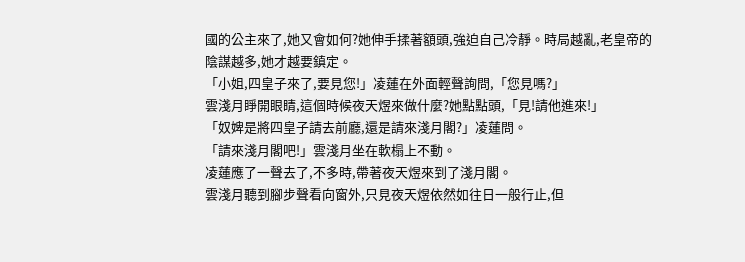國的公主來了,她又會如何?她伸手揉著額頭,強迫自己冷靜。時局越亂,老皇帝的陰謀越多,她才越要鎮定。
「小姐,四皇子來了,要見您!」凌蓮在外面輕聲詢問,「您見嗎?」
雲淺月睜開眼睛,這個時候夜天煜來做什麼?她點點頭,「見!請他進來!」
「奴婢是將四皇子請去前廳,還是請來淺月閣?」凌蓮問。
「請來淺月閣吧!」雲淺月坐在軟榻上不動。
凌蓮應了一聲去了,不多時,帶著夜天煜來到了淺月閣。
雲淺月聽到腳步聲看向窗外,只見夜天煜依然如往日一般行止,但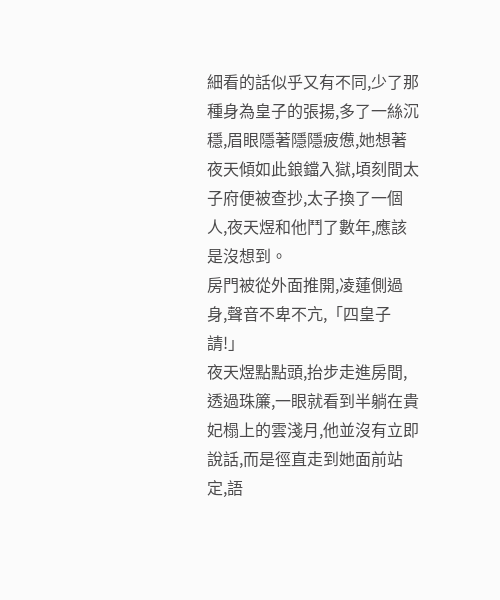細看的話似乎又有不同,少了那種身為皇子的張揚,多了一絲沉穩,眉眼隱著隱隱疲憊,她想著夜天傾如此鋃鐺入獄,頃刻間太子府便被查抄,太子換了一個人,夜天煜和他鬥了數年,應該是沒想到。
房門被從外面推開,凌蓮側過身,聲音不卑不亢,「四皇子請!」
夜天煜點點頭,抬步走進房間,透過珠簾,一眼就看到半躺在貴妃榻上的雲淺月,他並沒有立即說話,而是徑直走到她面前站定,語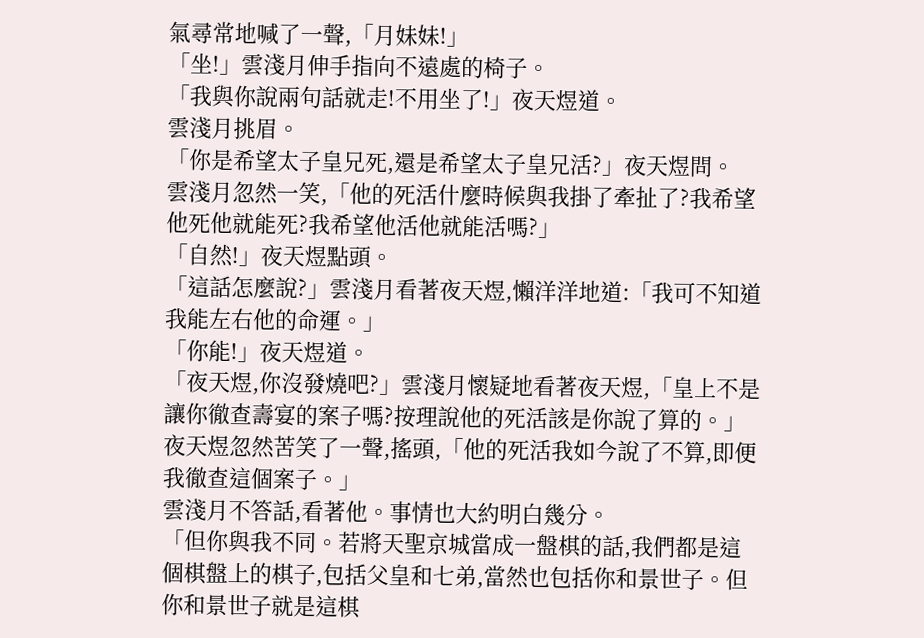氣尋常地喊了一聲,「月妹妹!」
「坐!」雲淺月伸手指向不遠處的椅子。
「我與你說兩句話就走!不用坐了!」夜天煜道。
雲淺月挑眉。
「你是希望太子皇兄死,還是希望太子皇兄活?」夜天煜問。
雲淺月忽然一笑,「他的死活什麼時候與我掛了牽扯了?我希望他死他就能死?我希望他活他就能活嗎?」
「自然!」夜天煜點頭。
「這話怎麼說?」雲淺月看著夜天煜,懶洋洋地道:「我可不知道我能左右他的命運。」
「你能!」夜天煜道。
「夜天煜,你沒發燒吧?」雲淺月懷疑地看著夜天煜,「皇上不是讓你徹查壽宴的案子嗎?按理說他的死活該是你說了算的。」
夜天煜忽然苦笑了一聲,搖頭,「他的死活我如今說了不算,即便我徹查這個案子。」
雲淺月不答話,看著他。事情也大約明白幾分。
「但你與我不同。若將天聖京城當成一盤棋的話,我們都是這個棋盤上的棋子,包括父皇和七弟,當然也包括你和景世子。但你和景世子就是這棋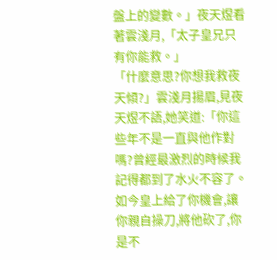盤上的變數。」夜天煜看著雲淺月,「太子皇兄只有你能救。」
「什麼意思?你想我救夜天傾?」雲淺月揚眉,見夜天煜不語,她笑道:「你這些年不是一直與他作對嗎?曾經最激烈的時候我記得都到了水火不容了。如今皇上給了你機會,讓你親自操刀,將他砍了,你是不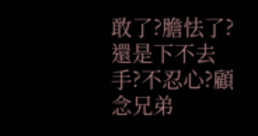敢了?膽怯了?還是下不去手?不忍心?顧念兄弟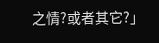之情?或者其它?」